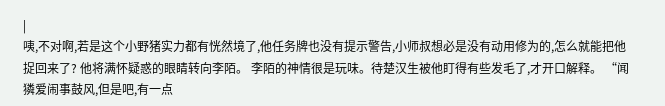|
咦,不对啊,若是这个小野猪实力都有恍然境了,他任务牌也没有提示警告,小师叔想必是没有动用修为的,怎么就能把他捉回来了? 他将满怀疑惑的眼睛转向李陌。 李陌的神情很是玩味。待楚汉生被他盯得有些发毛了,才开口解释。 “闻獜爱闹事鼓风,但是吧,有一点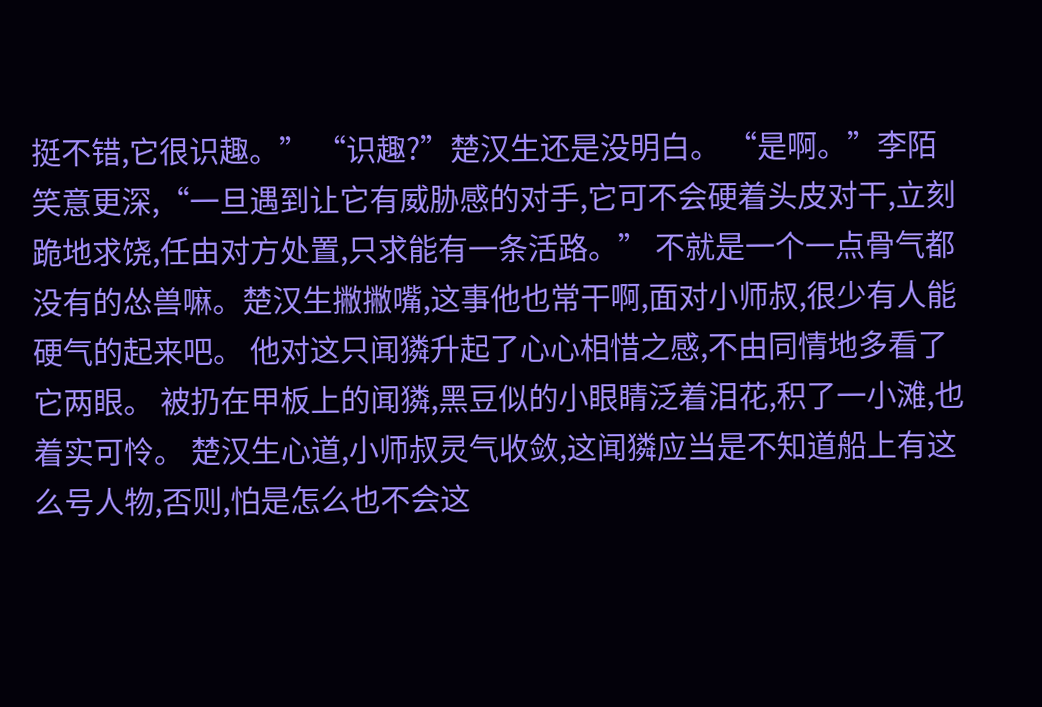挺不错,它很识趣。” “识趣?”楚汉生还是没明白。 “是啊。”李陌笑意更深,“一旦遇到让它有威胁感的对手,它可不会硬着头皮对干,立刻跪地求饶,任由对方处置,只求能有一条活路。” 不就是一个一点骨气都没有的怂兽嘛。楚汉生撇撇嘴,这事他也常干啊,面对小师叔,很少有人能硬气的起来吧。 他对这只闻獜升起了心心相惜之感,不由同情地多看了它两眼。 被扔在甲板上的闻獜,黑豆似的小眼睛泛着泪花,积了一小滩,也着实可怜。 楚汉生心道,小师叔灵气收敛,这闻獜应当是不知道船上有这么号人物,否则,怕是怎么也不会这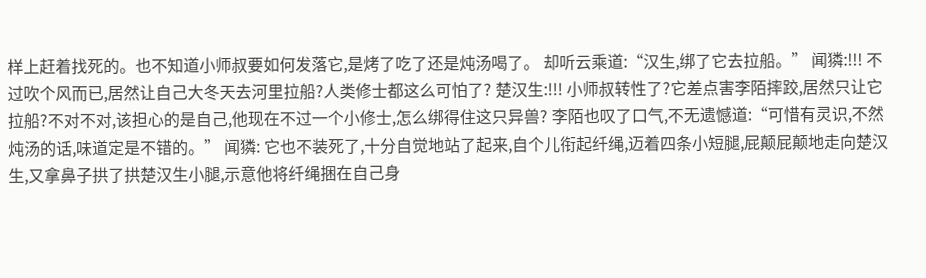样上赶着找死的。也不知道小师叔要如何发落它,是烤了吃了还是炖汤喝了。 却听云乘道:“汉生,绑了它去拉船。” 闻獜:!!! 不过吹个风而已,居然让自己大冬天去河里拉船?人类修士都这么可怕了? 楚汉生:!!! 小师叔转性了?它差点害李陌摔跤,居然只让它拉船?不对不对,该担心的是自己,他现在不过一个小修士,怎么绑得住这只异兽? 李陌也叹了口气,不无遗憾道:“可惜有灵识,不然炖汤的话,味道定是不错的。” 闻獜: 它也不装死了,十分自觉地站了起来,自个儿衔起纤绳,迈着四条小短腿,屁颠屁颠地走向楚汉生,又拿鼻子拱了拱楚汉生小腿,示意他将纤绳捆在自己身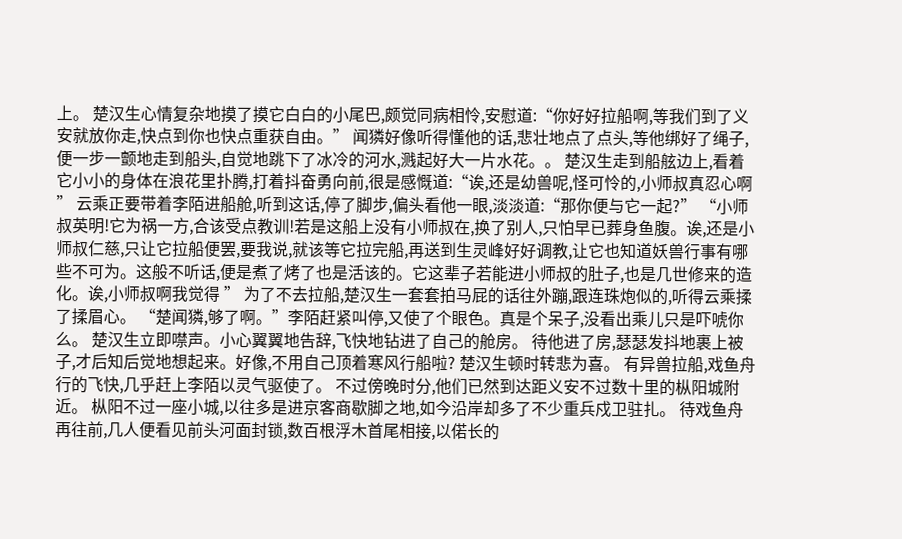上。 楚汉生心情复杂地摸了摸它白白的小尾巴,颇觉同病相怜,安慰道:“你好好拉船啊,等我们到了义安就放你走,快点到你也快点重获自由。” 闻獜好像听得懂他的话,悲壮地点了点头,等他绑好了绳子,便一步一颤地走到船头,自觉地跳下了冰冷的河水,溅起好大一片水花。。 楚汉生走到船舷边上,看着它小小的身体在浪花里扑腾,打着抖奋勇向前,很是感慨道:“诶,还是幼兽呢,怪可怜的,小师叔真忍心啊 ” 云乘正要带着李陌进船舱,听到这话,停了脚步,偏头看他一眼,淡淡道:“那你便与它一起?” “小师叔英明!它为祸一方,合该受点教训!若是这船上没有小师叔在,换了别人,只怕早已葬身鱼腹。诶,还是小师叔仁慈,只让它拉船便罢,要我说,就该等它拉完船,再送到生灵峰好好调教,让它也知道妖兽行事有哪些不可为。这般不听话,便是煮了烤了也是活该的。它这辈子若能进小师叔的肚子,也是几世修来的造化。诶,小师叔啊我觉得 ” 为了不去拉船,楚汉生一套套拍马屁的话往外蹦,跟连珠炮似的,听得云乘揉了揉眉心。 “楚闻獜,够了啊。”李陌赶紧叫停,又使了个眼色。真是个呆子,没看出乘儿只是吓唬你么。 楚汉生立即噤声。小心翼翼地告辞,飞快地钻进了自己的舱房。 待他进了房,瑟瑟发抖地裹上被子,才后知后觉地想起来。好像,不用自己顶着寒风行船啦? 楚汉生顿时转悲为喜。 有异兽拉船,戏鱼舟行的飞快,几乎赶上李陌以灵气驱使了。 不过傍晚时分,他们已然到达距义安不过数十里的枞阳城附近。 枞阳不过一座小城,以往多是进京客商歇脚之地,如今沿岸却多了不少重兵戍卫驻扎。 待戏鱼舟再往前,几人便看见前头河面封锁,数百根浮木首尾相接,以偌长的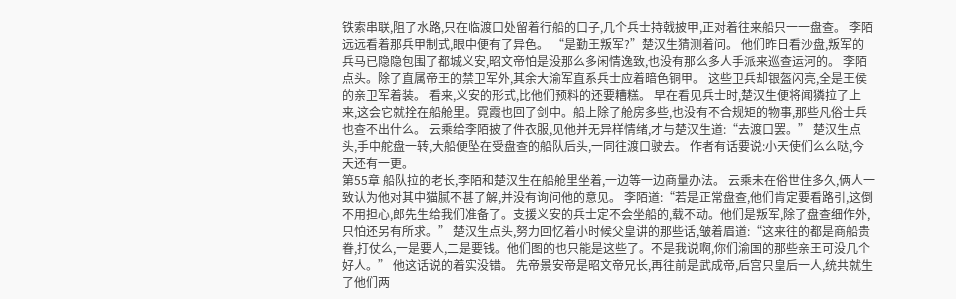铁索串联,阻了水路,只在临渡口处留着行船的口子,几个兵士持戟披甲,正对着往来船只一一盘查。 李陌远远看着那兵甲制式,眼中便有了异色。 “是勤王叛军?”楚汉生猜测着问。 他们昨日看沙盘,叛军的兵马已隐隐包围了都城义安,昭文帝怕是没那么多闲情逸致,也没有那么多人手派来巡查运河的。 李陌点头。除了直属帝王的禁卫军外,其余大渝军直系兵士应着暗色铜甲。 这些卫兵却银盔闪亮,全是王侯的亲卫军着装。 看来,义安的形式,比他们预料的还要糟糕。 早在看见兵士时,楚汉生便将闻獜拉了上来,这会它就拴在船舱里。霓霞也回了剑中。船上除了舱房多些,也没有不合规矩的物事,那些凡俗士兵也查不出什么。 云乘给李陌披了件衣服,见他并无异样情绪,才与楚汉生道:“去渡口罢。” 楚汉生点头,手中舵盘一转,大船便坠在受盘查的船队后头,一同往渡口驶去。 作者有话要说:小天使们么么哒,今天还有一更。
第55章 船队拉的老长,李陌和楚汉生在船舱里坐着,一边等一边商量办法。 云乘未在俗世住多久,俩人一致认为他对其中猫腻不甚了解,并没有询问他的意见。 李陌道:“若是正常盘查,他们肯定要看路引,这倒不用担心,郎先生给我们准备了。支援义安的兵士定不会坐船的,载不动。他们是叛军,除了盘查细作外,只怕还另有所求。” 楚汉生点头,努力回忆着小时候父皇讲的那些话,皱着眉道:“这来往的都是商船贵眷,打仗么,一是要人,二是要钱。他们图的也只能是这些了。不是我说啊,你们渝国的那些亲王可没几个好人。” 他这话说的着实没错。 先帝景安帝是昭文帝兄长,再往前是武成帝,后宫只皇后一人,统共就生了他们两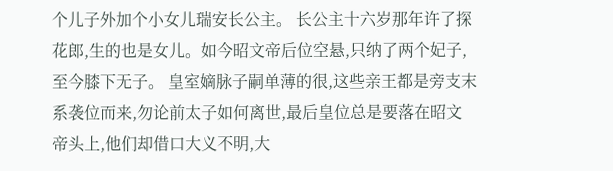个儿子外加个小女儿瑞安长公主。 长公主十六岁那年许了探花郎,生的也是女儿。如今昭文帝后位空悬,只纳了两个妃子,至今膝下无子。 皇室嫡脉子嗣单薄的很,这些亲王都是旁支末系袭位而来,勿论前太子如何离世,最后皇位总是要落在昭文帝头上,他们却借口大义不明,大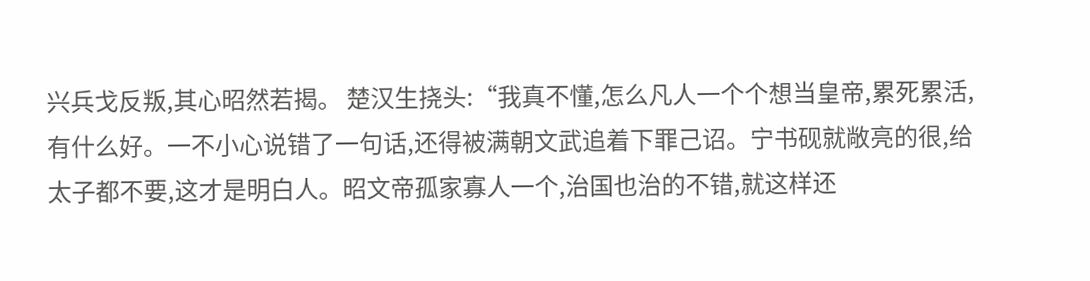兴兵戈反叛,其心昭然若揭。 楚汉生挠头:“我真不懂,怎么凡人一个个想当皇帝,累死累活,有什么好。一不小心说错了一句话,还得被满朝文武追着下罪己诏。宁书砚就敞亮的很,给太子都不要,这才是明白人。昭文帝孤家寡人一个,治国也治的不错,就这样还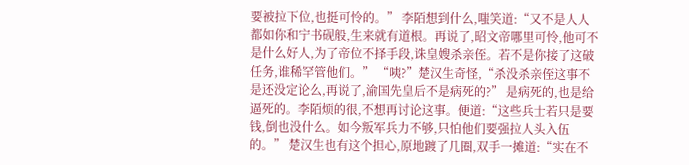要被拉下位,也挺可怜的。” 李陌想到什么,嗤笑道:“又不是人人都如你和宁书砚般,生来就有道根。再说了,昭文帝哪里可怜,他可不是什么好人,为了帝位不择手段,诛皇嫂杀亲侄。若不是你接了这破任务,谁稀罕管他们。” “咦?”楚汉生奇怪,“杀没杀亲侄这事不是还没定论么,再说了,渝国先皇后不是病死的?” 是病死的,也是给逼死的。李陌烦的很,不想再讨论这事。便道:“这些兵士若只是要钱,倒也没什么。如今叛军兵力不够,只怕他们要强拉人头入伍的。” 楚汉生也有这个担心,原地踱了几圈,双手一摊道:“实在不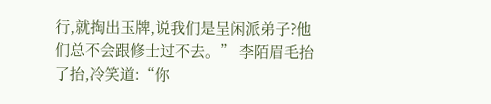行,就掏出玉牌,说我们是呈闲派弟子?他们总不会跟修士过不去。” 李陌眉毛抬了抬,冷笑道:“你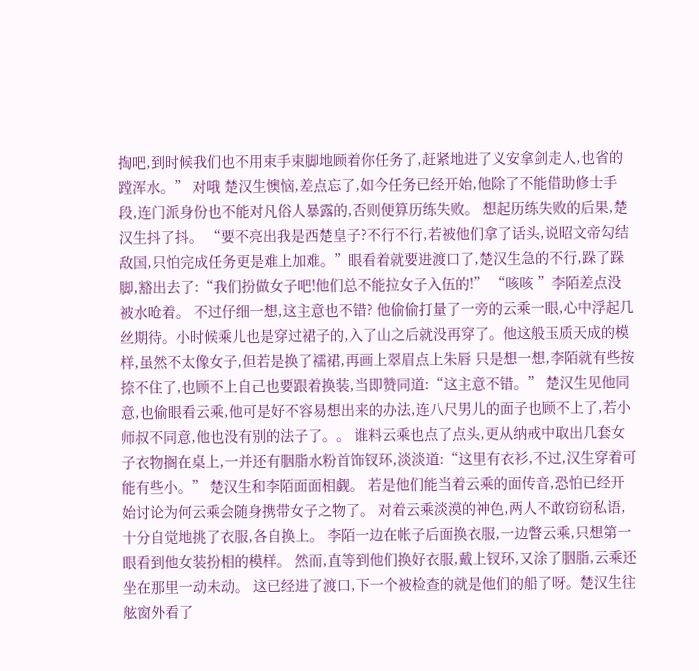掏吧,到时候我们也不用束手束脚地顾着你任务了,赶紧地进了义安拿剑走人,也省的蹚浑水。” 对哦 楚汉生懊恼,差点忘了,如今任务已经开始,他除了不能借助修士手段,连门派身份也不能对凡俗人暴露的,否则便算历练失败。 想起历练失败的后果,楚汉生抖了抖。 “要不亮出我是西楚皇子?不行不行,若被他们拿了话头,说昭文帝勾结敌国,只怕完成任务更是难上加难。”眼看着就要进渡口了,楚汉生急的不行,跺了跺脚,豁出去了:“我们扮做女子吧!他们总不能拉女子入伍的!” “咳咳 ”李陌差点没被水呛着。 不过仔细一想,这主意也不错? 他偷偷打量了一旁的云乘一眼,心中浮起几丝期待。小时候乘儿也是穿过裙子的,入了山之后就没再穿了。他这般玉质天成的模样,虽然不太像女子,但若是换了襦裙,再画上翠眉点上朱唇 只是想一想,李陌就有些按捺不住了,也顾不上自己也要跟着换装,当即赞同道:“这主意不错。” 楚汉生见他同意,也偷眼看云乘,他可是好不容易想出来的办法,连八尺男儿的面子也顾不上了,若小师叔不同意,他也没有别的法子了。。 谁料云乘也点了点头,更从纳戒中取出几套女子衣物搁在桌上,一并还有胭脂水粉首饰钗环,淡淡道:“这里有衣衫,不过,汉生穿着可能有些小。” 楚汉生和李陌面面相觑。 若是他们能当着云乘的面传音,恐怕已经开始讨论为何云乘会随身携带女子之物了。 对着云乘淡漠的神色,两人不敢窃窃私语,十分自觉地挑了衣服,各自换上。 李陌一边在帐子后面换衣服,一边瞥云乘,只想第一眼看到他女装扮相的模样。 然而,直等到他们换好衣服,戴上钗环,又涂了胭脂,云乘还坐在那里一动未动。 这已经进了渡口,下一个被检查的就是他们的船了呀。楚汉生往舷窗外看了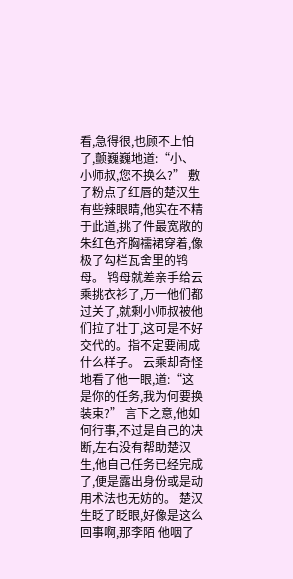看,急得很,也顾不上怕了,颤巍巍地道:“小、小师叔,您不换么?” 敷了粉点了红唇的楚汉生有些辣眼睛,他实在不精于此道,挑了件最宽敞的朱红色齐胸襦裙穿着,像极了勾栏瓦舍里的鸨母。 鸨母就差亲手给云乘挑衣衫了,万一他们都过关了,就剩小师叔被他们拉了壮丁,这可是不好交代的。指不定要闹成什么样子。 云乘却奇怪地看了他一眼,道:“这是你的任务,我为何要换装束?” 言下之意,他如何行事,不过是自己的决断,左右没有帮助楚汉生,他自己任务已经完成了,便是露出身份或是动用术法也无妨的。 楚汉生眨了眨眼,好像是这么回事啊,那李陌 他咽了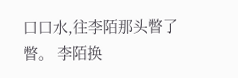口口水,往李陌那头瞥了瞥。 李陌换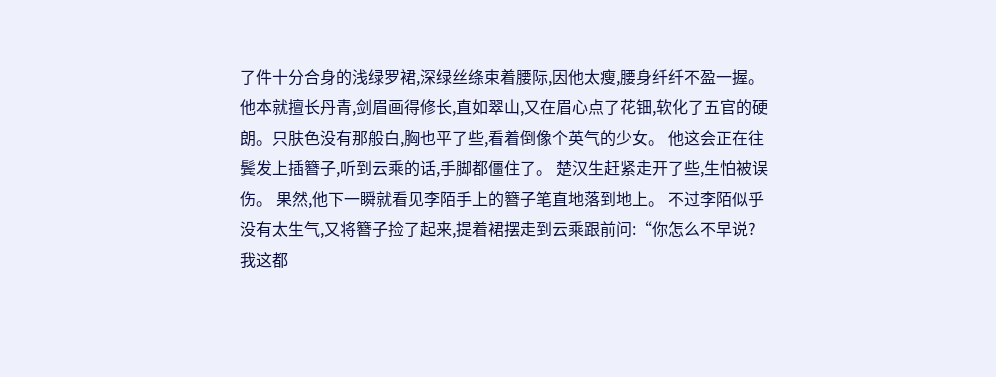了件十分合身的浅绿罗裙,深绿丝绦束着腰际,因他太瘦,腰身纤纤不盈一握。他本就擅长丹青,剑眉画得修长,直如翠山,又在眉心点了花钿,软化了五官的硬朗。只肤色没有那般白,胸也平了些,看着倒像个英气的少女。 他这会正在往鬓发上插簪子,听到云乘的话,手脚都僵住了。 楚汉生赶紧走开了些,生怕被误伤。 果然,他下一瞬就看见李陌手上的簪子笔直地落到地上。 不过李陌似乎没有太生气,又将簪子捡了起来,提着裙摆走到云乘跟前问:“你怎么不早说?我这都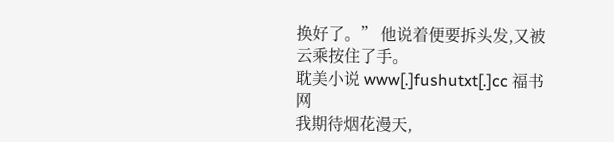换好了。” 他说着便要拆头发,又被云乘按住了手。
耽美小说 www[.]fushutxt[.]cc 福书 网
我期待烟花漫天,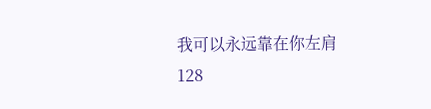我可以永远靠在你左肩
128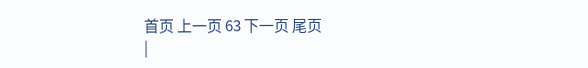首页 上一页 63 下一页 尾页
|